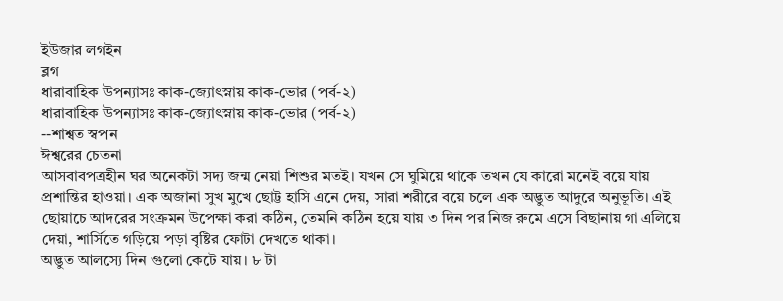ইউজার লগইন
ব্লগ
ধারাবাহিক উপন্যাসঃ কাক-জ্যোৎস্নায় কাক-ভোর (পর্ব-২)
ধারাবাহিক উপন্যাসঃ কাক-জ্যোৎস্নায় কাক-ভোর (পর্ব-২)
--শাশ্বত স্বপন
ঈশ্বরের চেতনা
আসবাবপত্রহীন ঘর অনেকটা সদ্য জন্ম নেয়া শিশুর মতই। যখন সে ঘুমিয়ে থাকে তখন যে কারো মনেই বয়ে যায় প্রশান্তির হাওয়া। এক অজানা সুখ মুখে ছোট্ট হাসি এনে দেয়, সারা শরীরে বয়ে চলে এক অদ্ভুত আদুরে অনুভূতি। এই ছোয়াচে আদরের সংক্রমন উপেক্ষা করা কঠিন, তেমনি কঠিন হয়ে যায় ৩ দিন পর নিজ রুমে এসে বিছানায় গা এলিয়ে দেয়া, শার্সিতে গড়িয়ে পড়া বৃষ্টির ফোটা দেখতে থাকা।
অদ্ভুত আলস্যে দিন গুলো কেটে যায়। ৮ টা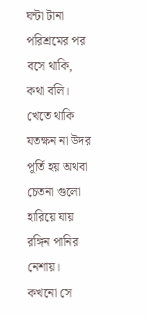ঘন্টা টানা পরিশ্রমের পর বসে থাকি, কথা বলি। খেতে থাকি যতক্ষন না উদর পূর্তি হয় অথবা চেতনা গুলো হারিয়ে যায় রঙ্গিন পানির নেশায়। কখনো সে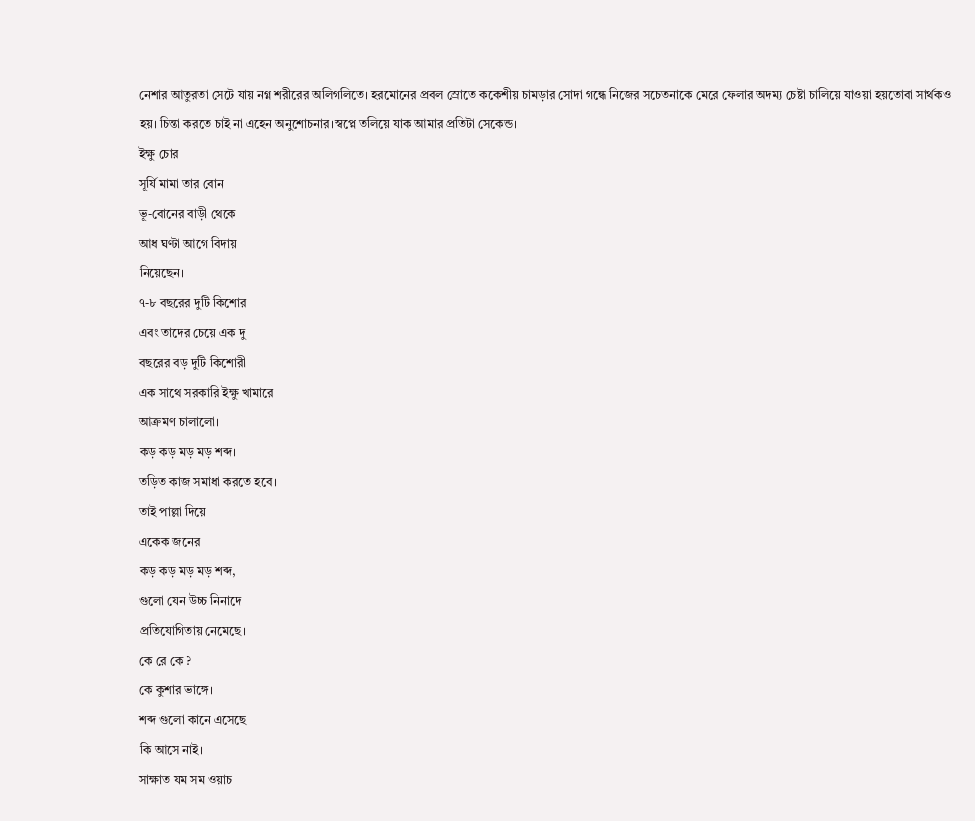নেশার আতুরতা সেটে যায় নগ্ন শরীরের অলিগলিতে। হরমোনের প্রবল স্রোতে ককেশীয় চামড়ার সোদা গন্ধে নিজের সচেতনাকে মেরে ফেলার অদম্য চেষ্টা চালিয়ে যাওয়া হয়তোবা সার্থকও হয়। চিন্তা করতে চাই না এহেন অনুশোচনার।স্বপ্নে তলিয়ে যাক আমার প্রতিটা সেকেন্ড।
ইক্ষু চোর
সূর্যি মামা তার বোন
ভূ-বোনের বাড়ী থেকে
আধ ঘণ্টা আগে বিদায়
নিয়েছেন।
৭-৮ বছরের দুটি কিশোর
এবং তাদের চেয়ে এক দু
বছরের বড় দুটি কিশোরী
এক সাথে সরকারি ইক্ষু খামারে
আক্রমণ চালালো।
কড় কড় মড় মড় শব্দ।
তড়িত কাজ সমাধা করতে হবে।
তাই পাল্লা দিয়ে
একেক জনের
কড় কড় মড় মড় শব্দ,
গুলো যেন উচ্চ নিনাদে
প্রতিযোগিতায় নেমেছে।
কে রে কে ?
কে কুশার ভাঙ্গে।
শব্দ গুলো কানে এসেছে
কি আসে নাই।
সাক্ষাত যম সম ওয়াচ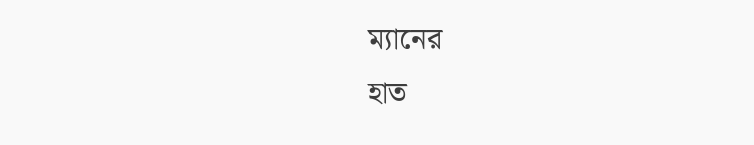ম্যানের
হাত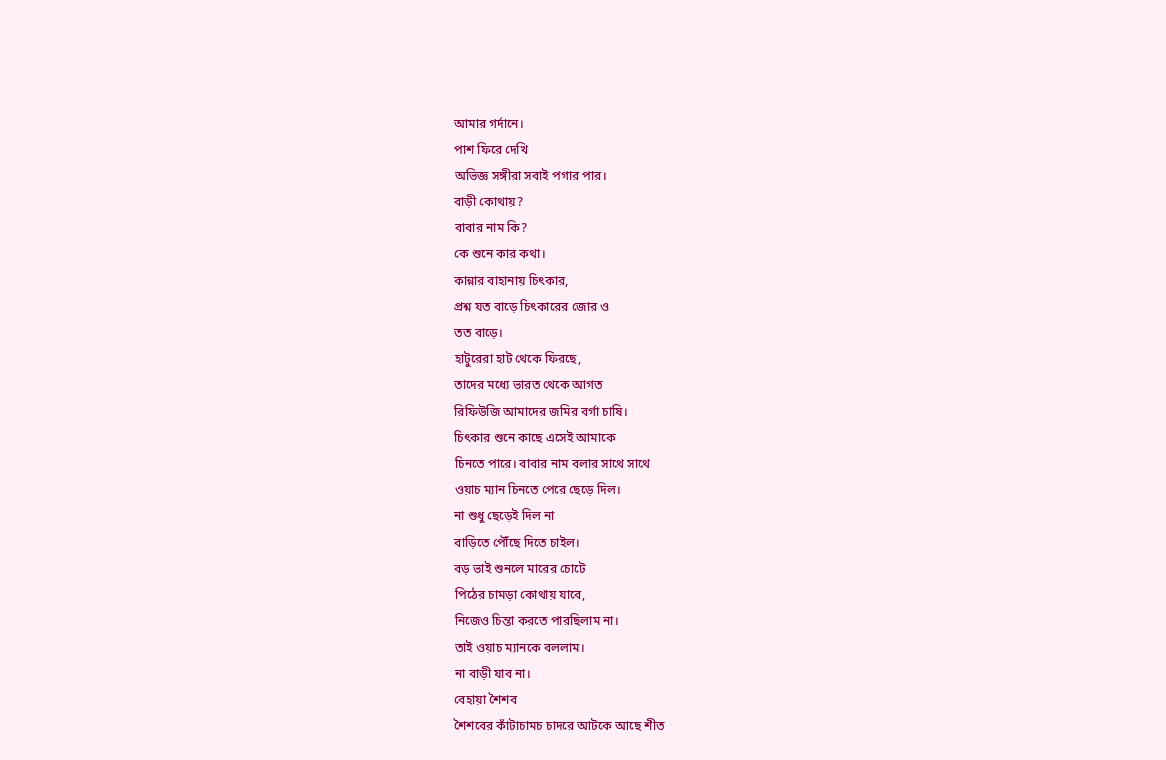আমার গর্দানে।
পাশ ফিরে দেখি
অভিজ্ঞ সঙ্গীরা সবাই পগার পার।
বাড়ী কোথায়?
বাবার নাম কি?
কে শুনে কার কথা।
কান্নার বাহানায় চিৎকার,
প্রশ্ন যত বাড়ে চিৎকারের জোর ও
তত বাড়ে।
হাটুরেরা হাট থেকে ফিরছে,
তাদের মধ্যে ভারত থেকে আগত
রিফিউজি আমাদের জমির বর্গা চাষি।
চিৎকার শুনে কাছে এসেই আমাকে
চিনতে পারে। বাবার নাম বলার সাথে সাথে
ওয়াচ ম্যান চিনতে পেরে ছেড়ে দিল।
না শুধু ছেড়েই দিল না
বাড়িতে পৌঁছে দিতে চাইল।
বড় ভাই শুনলে মারের চোটে
পিঠের চামড়া কোথায় যাবে,
নিজেও চিন্তা করতে পারছিলাম না।
তাই ওয়াচ ম্যানকে বললাম।
না বাড়ী যাব না।
বেহায়া শৈশব
শৈশবের কাঁটাচামচ চাদরে আটকে আছে শীত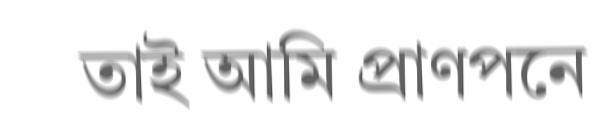তাই আমি প্রাণপনে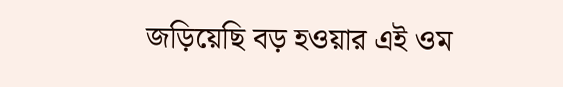জড়িয়েছি বড় হওয়ার এই ওম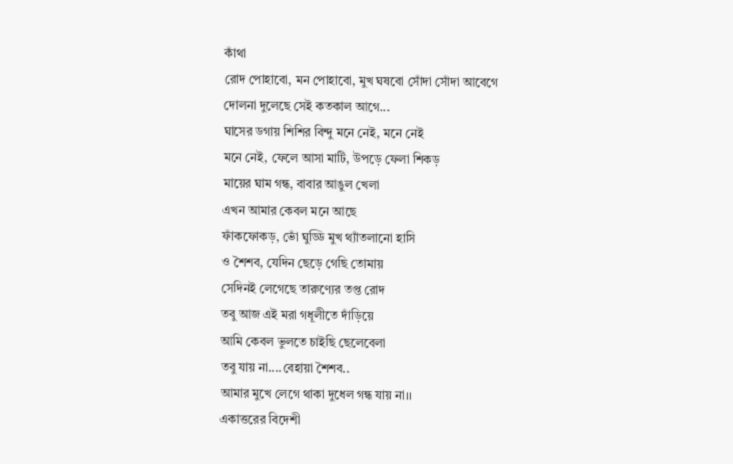কাঁথা
রোদ পোহাবো, মন পোহাবো, মুখ ঘষবো সোঁদা সোঁদা আবেগে
দোলনা দুলেছে সেই কতকাল আগে...
ঘাসের ডগায় শিশির বিন্দু মনে নেই, মনে নেই
মনে নেই, ফেলে আসা মাটি, উপড়ে ফেলা শিকড়
মায়ের ঘাম গন্ধ, বাবার আঙুল খেলা
এখন আমার কেবল মনে আছে
ফাঁকফোকড়, ভোঁ ঘুড্ডি মুখ থ্যাঁতলানো হাসি
ও শৈশব, যেদিন ছেড়ে গেছি তোমায়
সেদিনই লেগেছে তারুণ্যের তপ্ত রোদ
তবু আজ এই মরা গধূলীতে দাঁড়িয়ে
আমি কেবল ভুলতে চাইছি ছেলেবেলা
তবু যায় না....বেহায়া শৈশব..
আমার মুখে লেগে থাকা দুধেল গন্ধ যায় না।।
একাত্তরের বিদেশী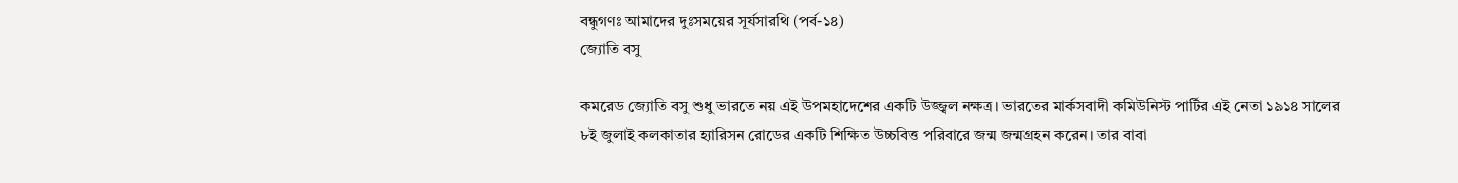বন্ধুগণঃ আমাদের দুঃসময়ের সূর্যসারথি (পর্ব-১৪)
জ্যোতি বসু

কমরেড জ্যোতি বসু শুধু ভারতে নয় এই উপমহাদেশের একটি উজ্জ্বল নক্ষত্র। ভারতের মার্কসবাদী কমিউনিস্ট পার্টির এই নেতা ১৯১৪ সালের ৮ই জুলাই কলকাতার হ্যারিসন রোডের একটি শিক্ষিত উচ্চবিত্ত পরিবারে জন্ম জন্মগ্রহন করেন। তার বাবা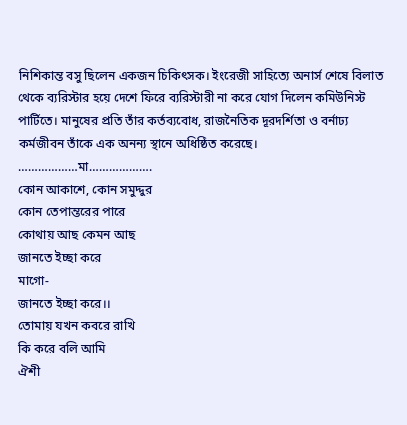নিশিকান্ত বসু ছিলেন একজন চিকিৎসক। ইংরেজী সাহিত্যে অনার্স শেষে বিলাত থেকে ব্যরিস্টার হয়ে দেশে ফিরে ব্যরিস্টারী না করে যোগ দিলেন কমিউনিস্ট পার্টিতে। মানুষের প্রতি তাঁর কর্তব্যবোধ, রাজনৈতিক দূরদর্শিতা ও বর্নাঢ্য কর্মজীবন তাঁকে এক অনন্য স্থানে অধিষ্ঠিত করেছে।
………………মা……………….
কোন আকাশে, কোন সমুদ্দুর
কোন তেপান্তরের পারে
কোথায় আছ কেমন আছ
জানতে ইচ্ছা করে
মাগো-
জানতে ইচ্ছা করে।।
তোমায় যখন কবরে রাখি
কি করে বলি আমি
ঐশী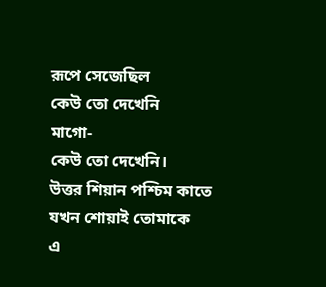রূপে সেজেছিল
কেউ তো দেখেনি
মাগো-
কেউ তো দেখেনি।
উত্তর শিয়ান পশ্চিম কাতে
যখন শোয়াই তোমাকে
এ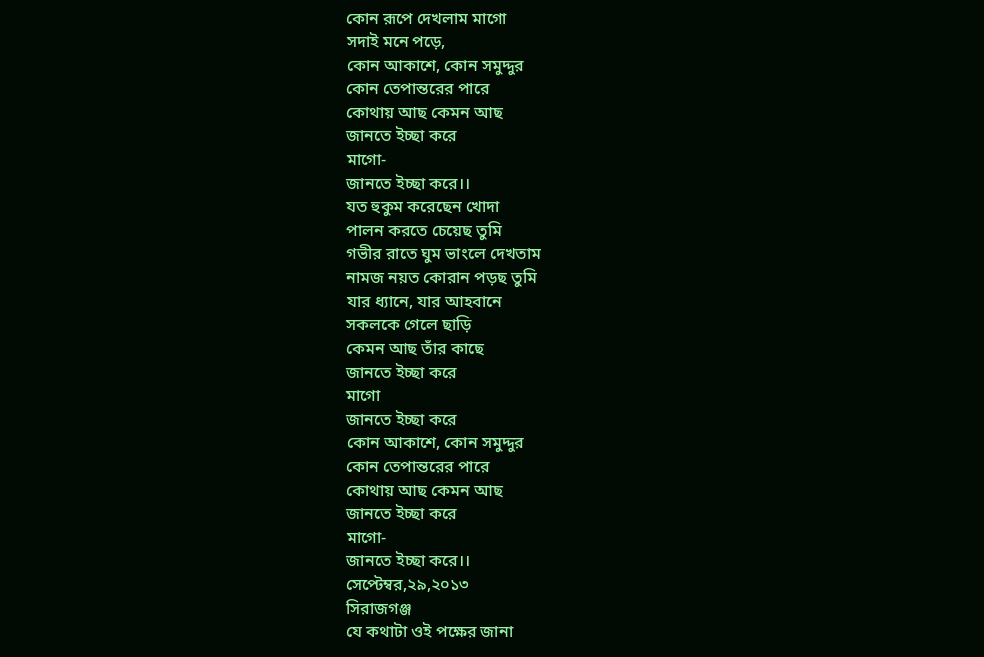কোন রূপে দেখলাম মাগো
সদাই মনে পড়ে,
কোন আকাশে, কোন সমুদ্দুর
কোন তেপান্তরের পারে
কোথায় আছ কেমন আছ
জানতে ইচ্ছা করে
মাগো-
জানতে ইচ্ছা করে।।
যত হুকুম করেছেন খোদা
পালন করতে চেয়েছ তুমি
গভীর রাতে ঘুম ভাংলে দেখতাম
নামজ নয়ত কোরান পড়ছ তুমি
যার ধ্যানে, যার আহবানে
সকলকে গেলে ছাড়ি
কেমন আছ তাঁর কাছে
জানতে ইচ্ছা করে
মাগো
জানতে ইচ্ছা করে
কোন আকাশে, কোন সমুদ্দুর
কোন তেপান্তরের পারে
কোথায় আছ কেমন আছ
জানতে ইচ্ছা করে
মাগো-
জানতে ইচ্ছা করে।।
সেপ্টেম্বর,২৯,২০১৩
সিরাজগঞ্জ
যে কথাটা ওই পক্ষের জানা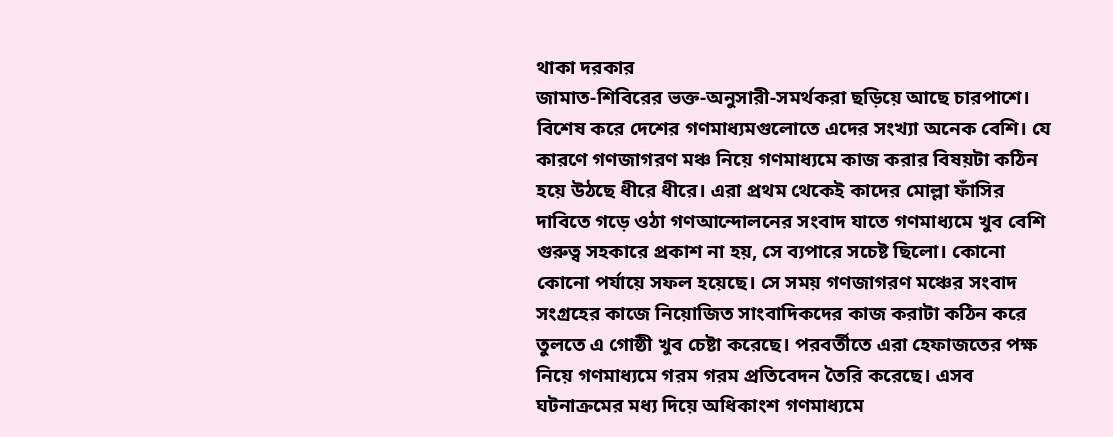থাকা দরকার
জামাত-শিবিরের ভক্ত-অনুসারী-সমর্থকরা ছড়িয়ে আছে চারপাশে। বিশেষ করে দেশের গণমাধ্যমগুলোতে এদের সংখ্যা অনেক বেশি। যে কারণে গণজাগরণ মঞ্চ নিয়ে গণমাধ্যমে কাজ করার বিষয়টা কঠিন হয়ে উঠছে ধীরে ধীরে। এরা প্রথম থেকেই কাদের মোল্লা ফাঁসির দাবিতে গড়ে ওঠা গণআন্দোলনের সংবাদ যাতে গণমাধ্যমে খুব বেশি গুরুত্ব সহকারে প্রকাশ না হয়, সে ব্যপারে সচেষ্ট ছিলো। কোনো কোনো পর্যায়ে সফল হয়েছে। সে সময় গণজাগরণ মঞ্চের সংবাদ সংগ্রহের কাজে নিয়োজিত সাংবাদিকদের কাজ করাটা কঠিন করে তুলতে এ গোষ্ঠী খুব চেষ্টা করেছে। পরবর্তীতে এরা হেফাজতের পক্ষ নিয়ে গণমাধ্যমে গরম গরম প্রতিবেদন তৈরি করেছে। এসব ঘটনাক্রমের মধ্য দিয়ে অধিকাংশ গণমাধ্যমে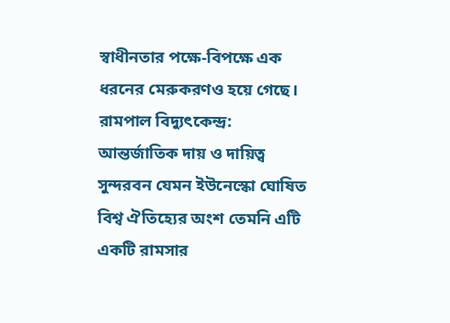স্বাধীনতার পক্ষে-বিপক্ষে এক ধরনের মেরুকরণও হয়ে গেছে।
রামপাল বিদ্যুৎকেন্দ্র: আন্তর্জাতিক দায় ও দায়িত্ব
সুন্দরবন যেমন ইউনেস্কো ঘোষিত বিশ্ব ঐতিহ্যের অংশ তেমনি এটি একটি রামসার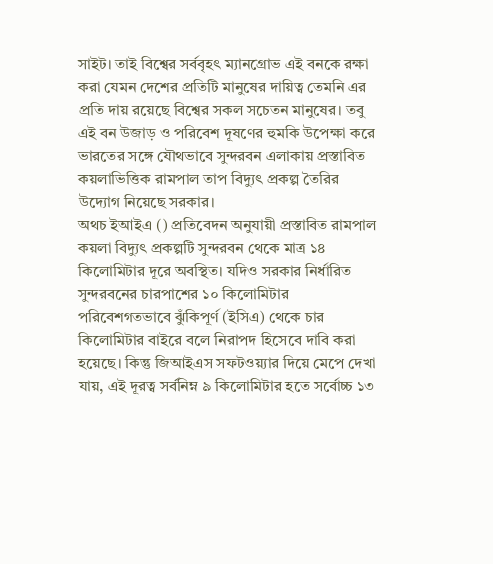সাইট। তাই বিশ্বের সর্ববৃহৎ ম্যানগ্রোভ এই বনকে রক্ষা করা যেমন দেশের প্রতিটি মানুষের দায়িত্ব তেমনি এর প্রতি দায় রয়েছে বিশ্বের সকল সচেতন মানুষের। তবু এই বন উজাড় ও পরিবেশ দূষণের হুমকি উপেক্ষা করে ভারতের সঙ্গে যৌথভাবে সুন্দরবন এলাকায় প্রস্তাবিত কয়লাভিত্তিক রামপাল তাপ বিদ্যুৎ প্রকল্প তৈরির উদ্যোগ নিয়েছে সরকার।
অথচ ইআইএ () প্রতিবেদন অনুযায়ী প্রস্তাবিত রামপাল কয়লা বিদ্যুৎ প্রকল্পটি সুন্দরবন থেকে মাত্র ১৪ কিলোমিটার দূরে অবস্থিত। যদিও সরকার নির্ধারিত সুন্দরবনের চারপাশের ১০ কিলোমিটার পরিবেশগতভাবে ঝুঁকিপূর্ণ (ইসিএ) থেকে চার কিলোমিটার বাইরে বলে নিরাপদ হিসেবে দাবি করা হয়েছে। কিন্তু জিআইএস সফটওয়্যার দিয়ে মেপে দেখা যায়, এই দূরত্ব সর্বনিম্ন ৯ কিলোমিটার হতে সর্বোচ্চ ১৩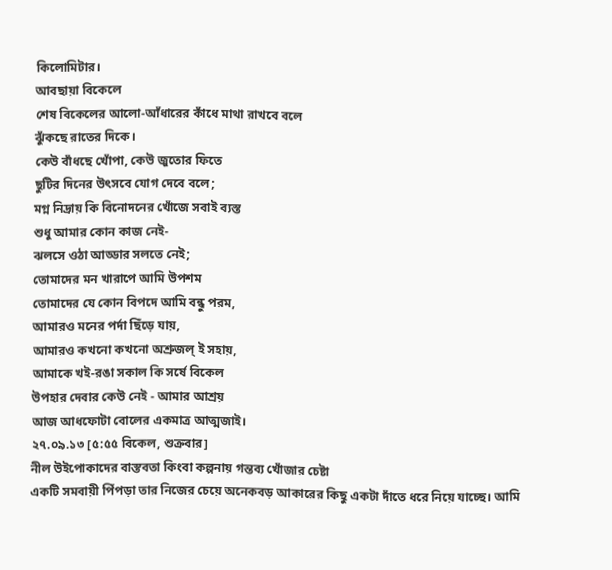কিলোমিটার।
আবছায়া বিকেলে
শেষ বিকেলের আলো-আঁধারের কাঁধে মাথা রাখবে বলে
ঝুঁকছে রাতের দিকে।
কেউ বাঁধছে খোঁপা, কেউ জুতোর ফিতে
ছুটির দিনের উৎসবে যোগ দেবে বলে;
মগ্ন নিদ্রায় কি বিনোদনের খোঁজে সবাই ব্যস্ত
শুধু আমার কোন কাজ নেই-
ঝলসে ওঠা আড্ডার সলতে নেই;
তোমাদের মন খারাপে আমি উপশম
তোমাদের যে কোন বিপদে আমি বন্ধু পরম,
আমারও মনের পর্দা ছিঁড়ে যায়,
আমারও কখনো কখনো অশ্রুজল্ ই সহায়,
আমাকে খই-রঙা সকাল কি সর্ষে বিকেল
উপহার দেবার কেউ নেই - আমার আশ্রয়
আজ আধফোটা বোলের একমাত্র আত্মজাই।
২৭.০৯.১৩ [৫:৫৫ বিকেল, শুক্রবার]
নীল উইপোকাদের বাস্তবতা কিংবা কল্পনায় গন্তব্য খোঁজার চেষ্টা
একটি সমবায়ী পিঁপড়া তার নিজের চেয়ে অনেকবড় আকারের কিছু একটা দাঁতে ধরে নিয়ে যাচ্ছে। আমি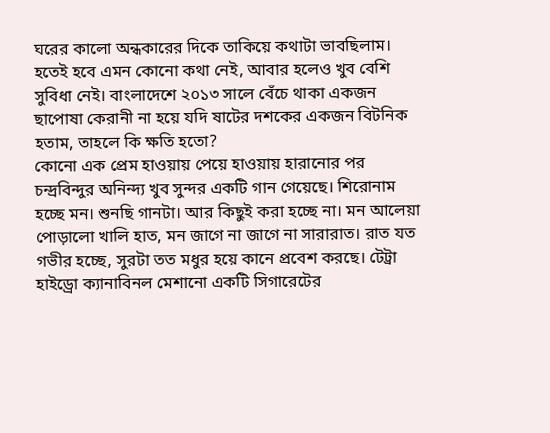ঘরের কালো অন্ধকারের দিকে তাকিয়ে কথাটা ভাবছিলাম। হতেই হবে এমন কোনো কথা নেই, আবার হলেও খুব বেশি সুবিধা নেই। বাংলাদেশে ২০১৩ সালে বেঁচে থাকা একজন ছাপোষা কেরানী না হয়ে যদি ষাটের দশকের একজন বিটনিক হতাম, তাহলে কি ক্ষতি হতো?
কোনো এক প্রেম হাওয়ায় পেয়ে হাওয়ায় হারানোর পর চন্দ্রবিন্দুর অনিন্দ্য খুব সুন্দর একটি গান গেয়েছে। শিরোনাম হচ্ছে মন। শুনছি গানটা। আর কিছুই করা হচ্ছে না। মন আলেয়া পোড়ালো খালি হাত, মন জাগে না জাগে না সারারাত। রাত যত গভীর হচ্ছে, সুরটা তত মধুর হয়ে কানে প্রবেশ করছে। টেট্রা হাইড্রো ক্যানাবিনল মেশানো একটি সিগারেটের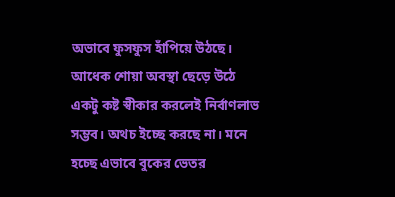অভাবে ফুসফুস হাঁপিয়ে উঠছে। আধেক শোয়া অবস্থা ছেড়ে উঠে একটু কষ্ট স্বীকার করলেই নির্বাণলাভ সম্ভব। অথচ ইচ্ছে করছে না। মনে হচ্ছে এভাবে বুকের ভেতর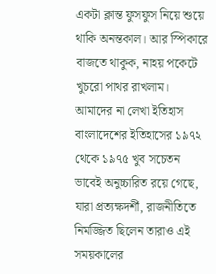একটা ক্লান্ত ফুসফুস নিয়ে শুয়ে থাকি অনন্তকাল। আর স্পিকারে বাজতে থাকুক, নাহয় পকেটে খুচরো পাথর রাখলাম।
আমাদের না লেখা ইতিহাস
বাংলাদেশের ইতিহাসের ১৯৭২ থেকে ১৯৭৫ খুব সচেতন ভাবেই অনুচ্চারিত রয়ে গেছে, যারা প্রত্যক্ষদর্শী, রাজনীতিতে নিমজ্জিত ছিলেন তারাও এই সময়কালের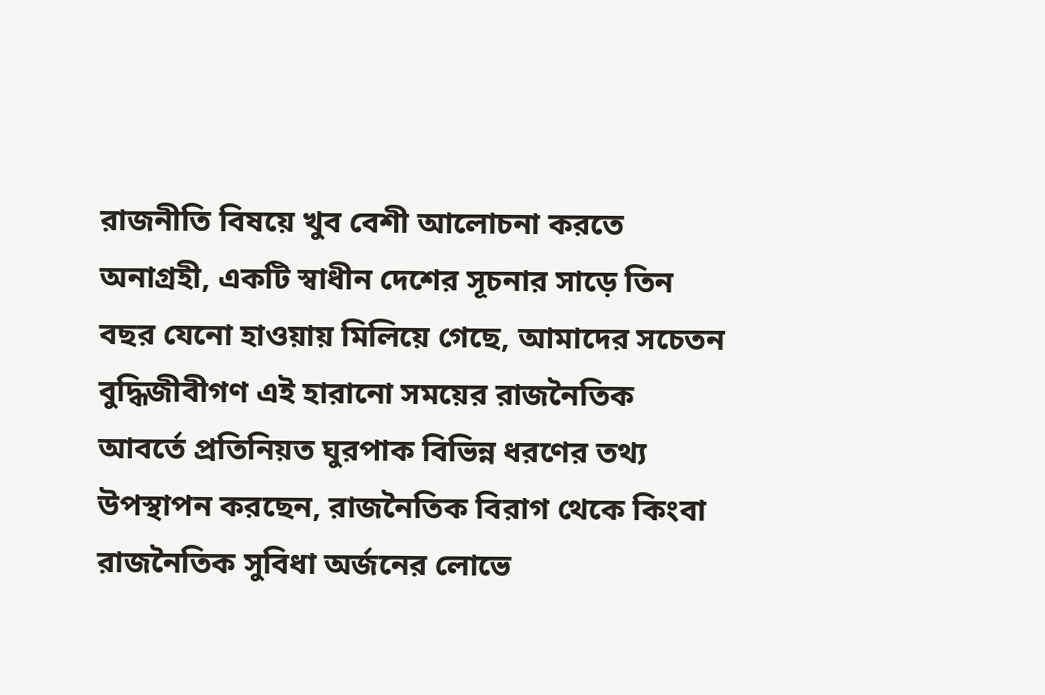রাজনীতি বিষয়ে খুব বেশী আলোচনা করতে অনাগ্রহী, একটি স্বাধীন দেশের সূচনার সাড়ে তিন বছর যেনো হাওয়ায় মিলিয়ে গেছে, আমাদের সচেতন বুদ্ধিজীবীগণ এই হারানো সময়ের রাজনৈতিক আবর্তে প্রতিনিয়ত ঘুরপাক বিভিন্ন ধরণের তথ্য উপস্থাপন করছেন, রাজনৈতিক বিরাগ থেকে কিংবা রাজনৈতিক সুবিধা অর্জনের লোভে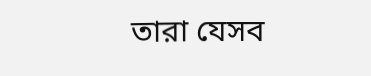তারা যেসব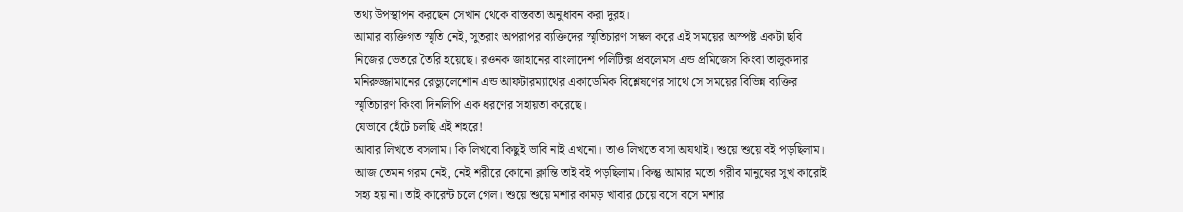তথ্য উপস্থাপন করছেন সেখান থেকে বাস্তবতা অনুধাবন করা দুরহ।
আমার ব্যক্তিগত স্মৃতি নেই, সুতরাং অপরাপর ব্যক্তিদের স্মৃতিচারণ সম্বল করে এই সময়ের অস্পষ্ট একটা ছবি নিজের ভেতরে তৈরি হয়েছে। রওনক জাহানের বাংলাদেশ পলিটিক্স প্রবলেমস এন্ড প্রমিজেস কিংবা তালুকদার মনিরুজ্জামানের রেভ্যুলেশোন এন্ড আফটারম্যাথের একাডেমিক বিশ্লেষণের সাথে সে সময়ের বিভিন্ন ব্যক্তির স্মৃতিচারণ কিংবা দিনলিপি এক ধরণের সহায়তা করেছে।
যেভাবে হেঁটে চলছি এই শহরে!
আবার লিখতে বসলাম। কি লিখবো কিছুই ভাবি নাই এখনো। তাও লিখতে বসা অযথাই। শুয়ে শুয়ে বই পড়ছিলাম। আজ তেমন গরম নেই, নেই শরীরে কোনো ক্লান্তি তাই বই পড়ছিলাম। কিন্তু আমার মতো গরীব মানুষের সুখ কারোই সহ্য হয় না। তাই কারেন্ট চলে গেল। শুয়ে শুয়ে মশার কামড় খাবার চেয়ে বসে বসে মশার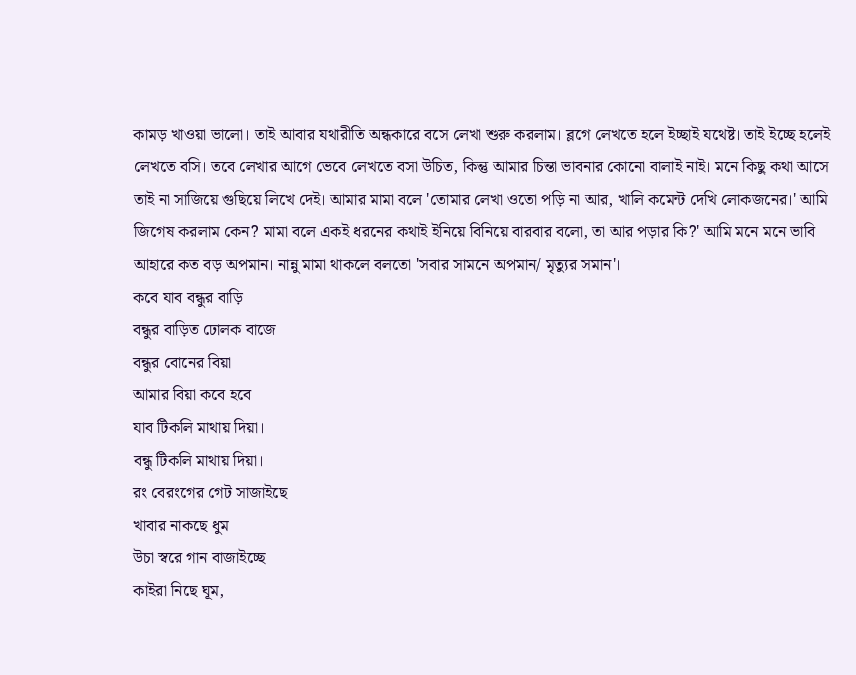কামড় খাওয়া ভালো। তাই আবার যথারীতি অন্ধকারে বসে লেখা শুরু করলাম। ব্লগে লেখতে হলে ইচ্ছাই যথেষ্ট। তাই ইচ্ছে হলেই লেখতে বসি। তবে লেখার আগে ভেবে লেখতে বসা উচিত, কিন্তু আমার চিন্তা ভাবনার কোনো বালাই নাই। মনে কিছু কথা আসে তাই না সাজিয়ে গুছিয়ে লিখে দেই। আমার মামা বলে 'তোমার লেখা ওতো পড়ি না আর, খালি কমেন্ট দেখি লোকজনের।' আমি জিগেষ করলাম কেন? মামা বলে একই ধরনের কথাই ইনিয়ে বিনিয়ে বারবার বলো, তা আর পড়ার কি?' আমি মনে মনে ভাবি আহারে কত বড় অপমান। নান্নু মামা থাকলে বলতো 'সবার সামনে অপমান/ মৃত্যুর সমান'।
কবে যাব বন্ধুর বাড়ি
বন্ধুর বাড়িত ঢোলক বাজে
বন্ধুর বোনের বিয়া
আমার বিয়া কবে হবে
যাব টিকলি মাথায় দিয়া।
বন্ধু টিকলি মাথায় দিয়া।
রং বেরংগের গেট সাজাইছে
খাবার নাকছে ধুম
উচা স্বরে গান বাজাইচ্ছে
কাইরা নিছে ঘূম,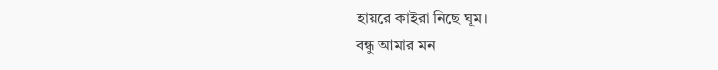হায়রে কাইরা নিছে ঘূম।
বন্ধু আমার মন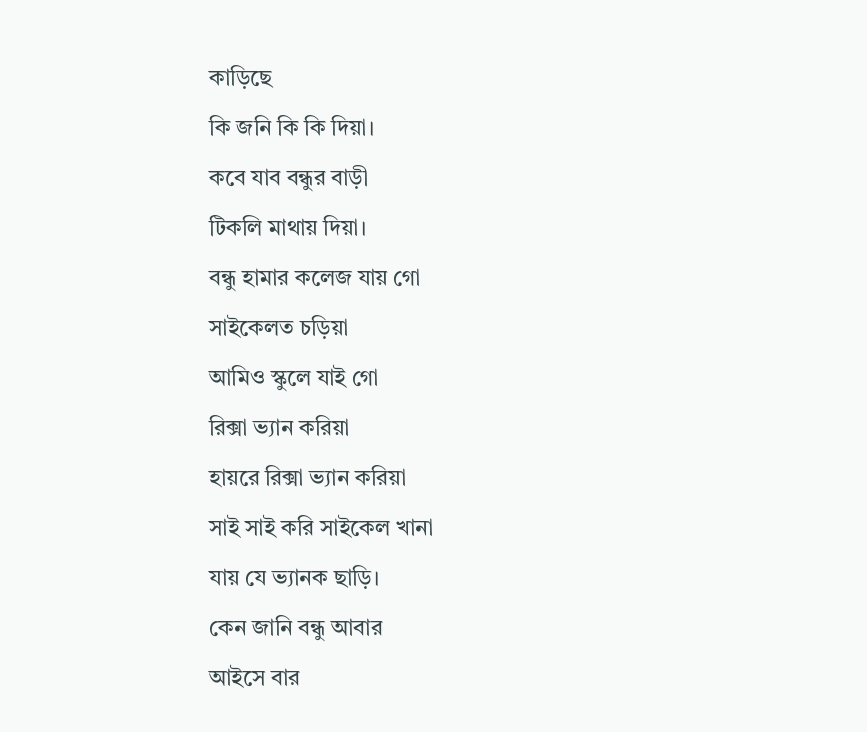কাড়িছে
কি জনি কি কি দিয়া।
কবে যাব বন্ধুর বাড়ী
টিকলি মাথায় দিয়া।
বন্ধু হামার কলেজ যায় গো
সাইকেলত চড়িয়া
আমিও স্কুলে যাই গো
রিক্সা ভ্যান করিয়া
হায়রে রিক্সা ভ্যান করিয়া
সাই সাই করি সাইকেল খানা
যায় যে ভ্যানক ছাড়ি।
কেন জানি বন্ধু আবার
আইসে বার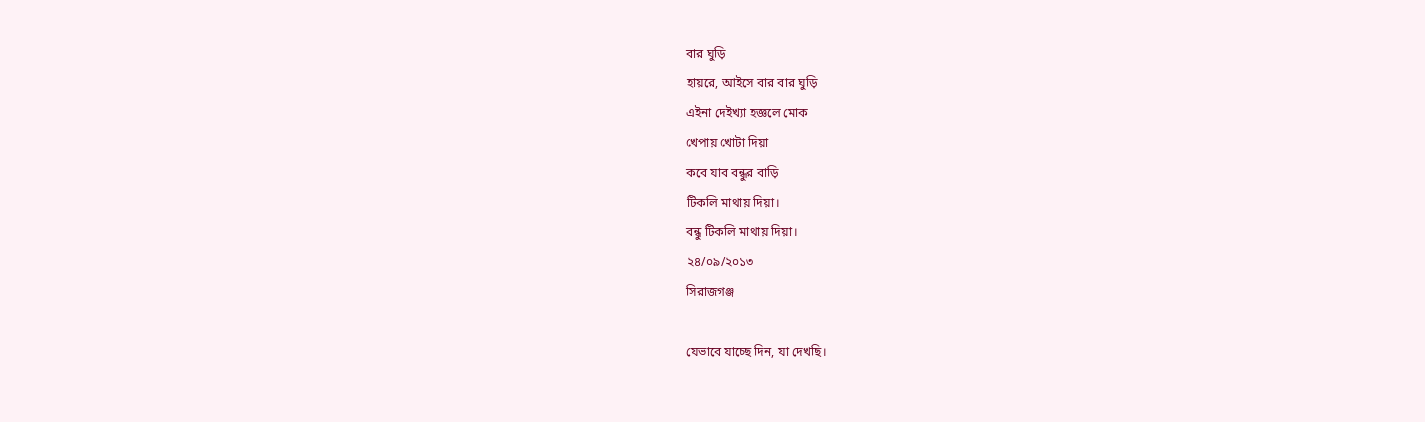বার ঘুড়ি
হায়রে, আইসে বার বার ঘুড়ি
এইনা দেইখ্যা হজ্ঞলে মোক
খেপায় খোটা দিয়া
কবে যাব বন্ধুর বাড়ি
টিকলি মাথায় দিয়া।
বন্ধু টিকলি মাথায় দিয়া।
২৪/০৯/২০১৩
সিরাজগঞ্জ

যেভাবে যাচ্ছে দিন, যা দেখছি।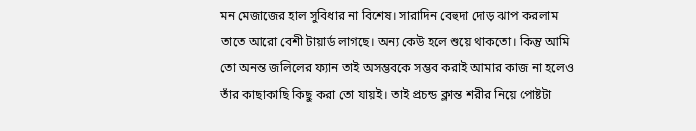মন মেজাজের হাল সুবিধার না বিশেষ। সারাদিন বেহুদা দোড় ঝাপ করলাম তাতে আরো বেশী টায়ার্ড লাগছে। অন্য কেউ হলে শুয়ে থাকতো। কিন্তু আমি তো অনন্ত জলিলের ফ্যান তাই অসম্ভবকে সম্ভব করাই আমার কাজ না হলেও তাঁর কাছাকাছি কিছু করা তো যায়ই। তাই প্রচন্ড ক্লান্ত শরীর নিয়ে পোষ্টটা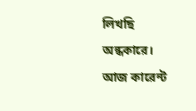লিখছি অন্ধকারে। আজ কারেন্ট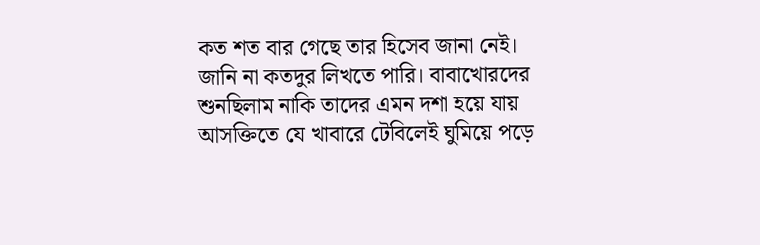কত শত বার গেছে তার হিসেব জানা নেই। জানি না কতদুর লিখতে পারি। বাবাখোরদের শুনছিলাম নাকি তাদের এমন দশা হয়ে যায় আসক্তিতে যে খাবারে টেবিলেই ঘুমিয়ে পড়ে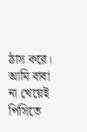ঠাস করে। আমি বাবা না খেয়েই পিসিতে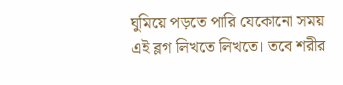ঘুমিয়ে পড়তে পারি যেকোনো সময় এই ব্লগ লিখতে লিখতে। তবে শরীর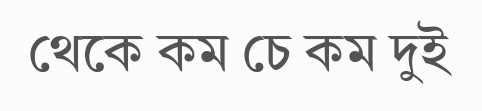থেকে কম চে কম দুই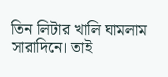তিন লিটার খালি ঘামলাম সারাদিনে। তাই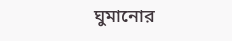ঘুমানোর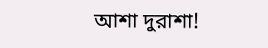আশা দুরাশা!